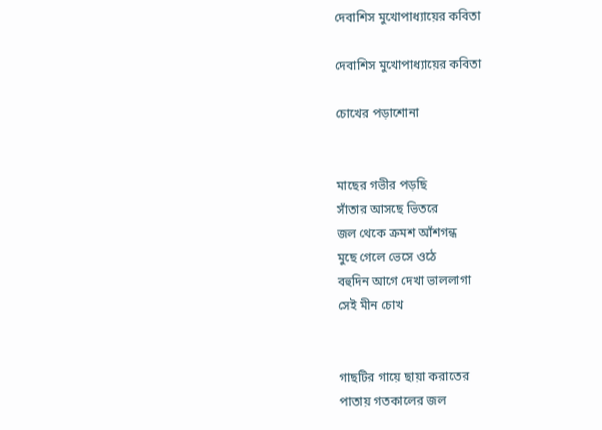দেবাশিস মুখোপাধ্যায়ের কবিতা

দেবাশিস মুখোপাধ্যায়ের কবিতা

চোখের পড়াশোনা


মাছের গভীর পড়ছি
সাঁতার আসছে ভিতরে
জল থেকে ক্রমশ আঁশগন্ধ
মুছে গেলে ভেসে ওঠে
বহুদিন আগে দেখা ভাললাগা
সেই মীন চোখ


গাছটির গায়ে ছায়া করাতের
পাতায় গতকালের জল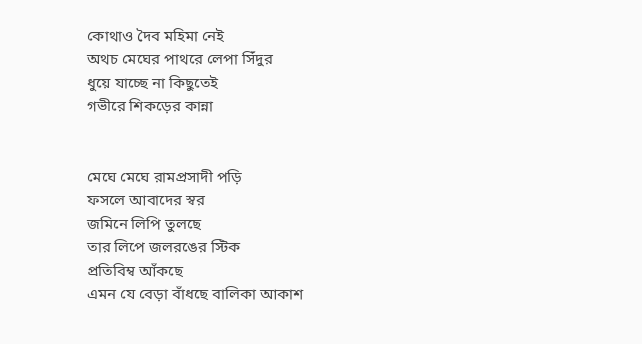কোথাও দৈব মহিমা নেই
অথচ মেঘের পাথরে লেপা সিঁদুর
ধুয়ে যাচ্ছে না কিছুতেই
গভীরে শিকড়ের কান্না


মেঘে মেঘে রামপ্রসাদী পড়ি
ফসলে আবাদের স্বর
জমিনে লিপি তুলছে
তার লিপে জলরঙের স্টিক
প্রতিবিম্ব আঁকছে
এমন যে বেড়া বাঁধছে বালিকা আকাশ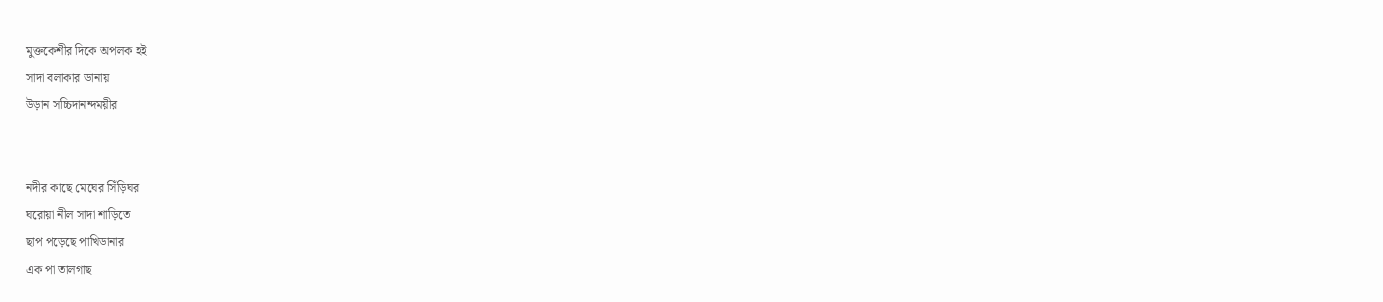মুক্তকেশীর দিকে অপলক হই
সাদা বলাকার ডানায়
উড়ান সচ্চিদানন্দময়ীর


নদীর কাছে মেঘের সিঁড়িঘর
ঘরোয়া নীল সাদা শাড়িতে
ছাপ পড়েছে পাখিডানার
এক পা তালগাছ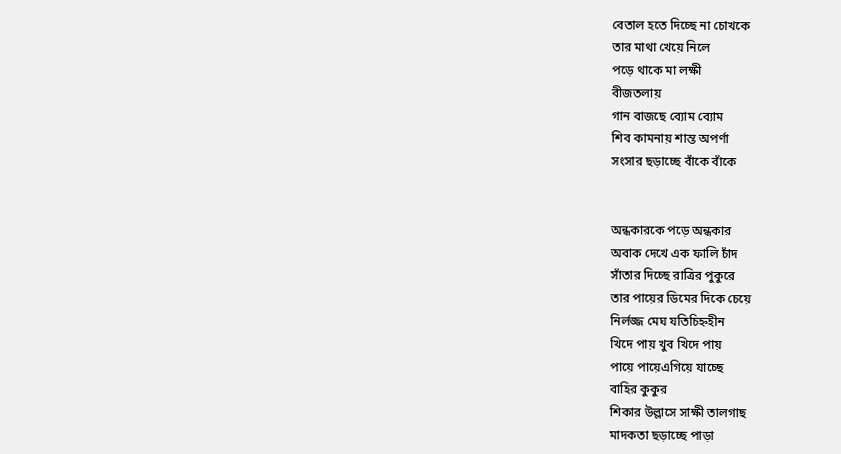বেতাল হতে দিচ্ছে না চোখকে
তার মাথা খেয়ে নিলে
পড়ে থাকে মা লক্ষী
বীজতলায়
গান বাজছে ব্যোম ব্যোম
শিব কামনায় শান্ত অপর্ণা
সংসার ছড়াচ্ছে বাঁকে বাঁকে


অন্ধকারকে পড়ে অন্ধকার
অবাক দেখে এক ফালি চাঁদ
সাঁতার দিচ্ছে রাত্রির পুকুরে
তার পায়ের ডিমের দিকে চেয়ে
নির্লজ্জ মেঘ যতিচিহ্নহীন
খিদে পায় খুব খিদে পায়
পায়ে পায়েএগিয়ে যাচ্ছে
বাহির কুকুর
শিকার উল্লাসে সাক্ষী তালগাছ
মাদকতা ছড়াচ্ছে পাড়া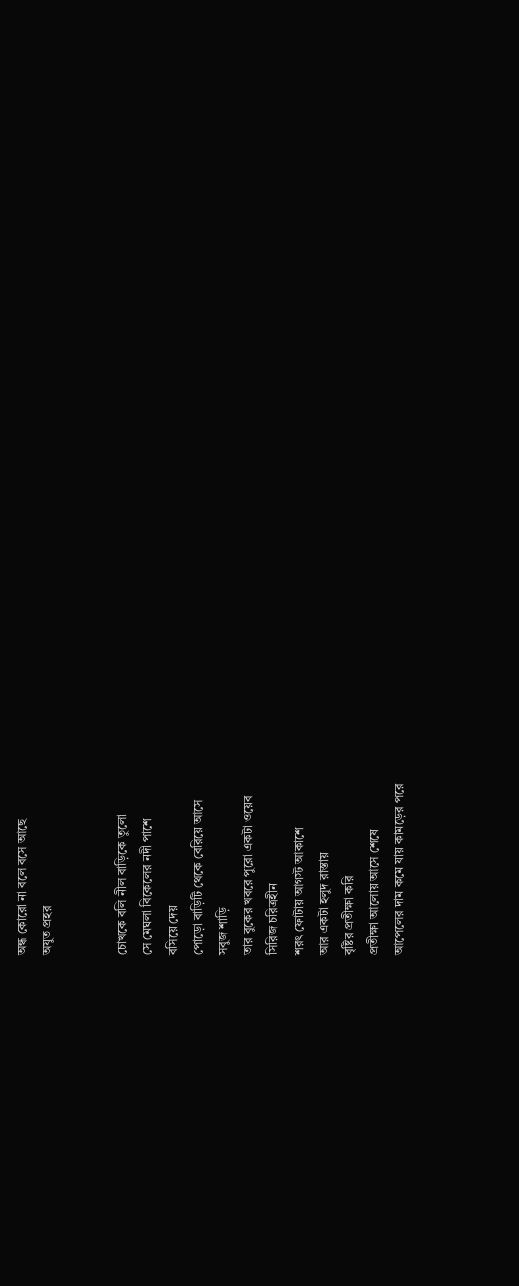অন্ধ কোরো না বলে বসে আছে
অযুত প্রহর


চোখকে বলি নীল বাড়িকে তুলো
সে মেঘলা বিকেলের নদী পাশে
বসিয়ে দেয়
পোড়ো বাড়িটি থেকে বেরিয়ে আসে
সবুজ শাড়ি
তার বুকের খবরে পুরো একটা ওয়েব
সিরিজ চরিত্রহীন
শরৎ ফোটায় আগস্ট আকাশে
আর একটা হলুদ রাস্তায়
বৃষ্টির প্রতীক্ষা করি
প্রতীক্ষা আলোয় আসে শেষে
আপেলের দাম কমে যায় কামড়ের পরে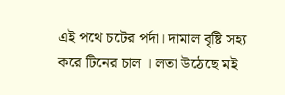এই পথে চটের পর্দা। দামাল বৃষ্টি সহ্য
করে টিনের চাল । লতা উঠেছে মই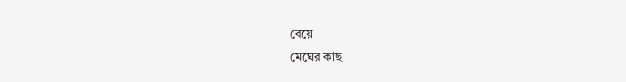বেয়ে
মেঘের কাছ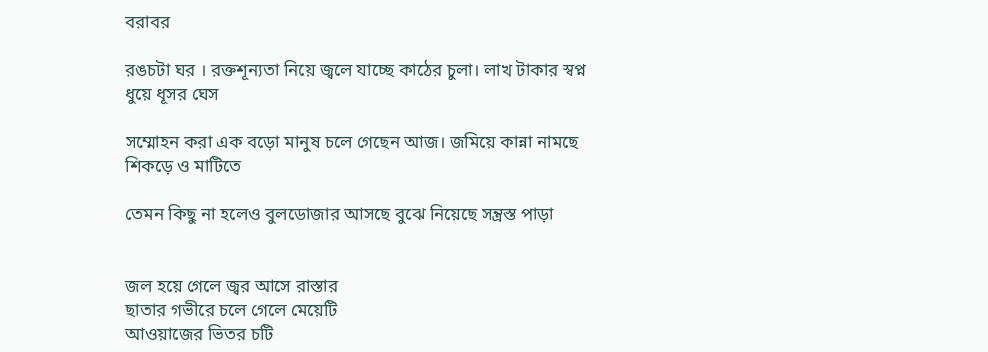বরাবর

রঙচটা ঘর । রক্তশূন্যতা নিয়ে জ্বলে যাচ্ছে কাঠের চুলা। লাখ টাকার স্বপ্ন
ধুয়ে ধূসর ঘেস

সম্মোহন করা এক বড়ো মানুষ চলে গেছেন আজ। জমিয়ে কান্না নামছে
শিকড়ে ও মাটিতে

তেমন কিছু না হলেও বুলডোজার আসছে বুঝে নিয়েছে সন্ত্রস্ত পাড়া


জল হয়ে গেলে জ্বর আসে রাস্তার
ছাতার গভীরে চলে গেলে মেয়েটি
আওয়াজের ভিতর চটি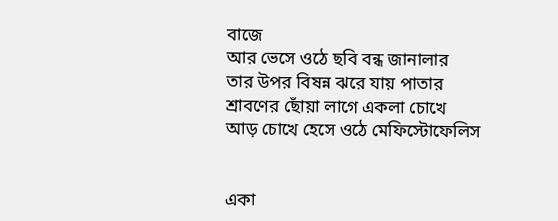বাজে
আর ভেসে ওঠে ছবি বন্ধ জানালার
তার উপর বিষন্ন ঝরে যায় পাতার
শ্রাবণের ছোঁয়া লাগে একলা চোখে
আড় চোখে হেসে ওঠে মেফিস্টোফেলিস


একা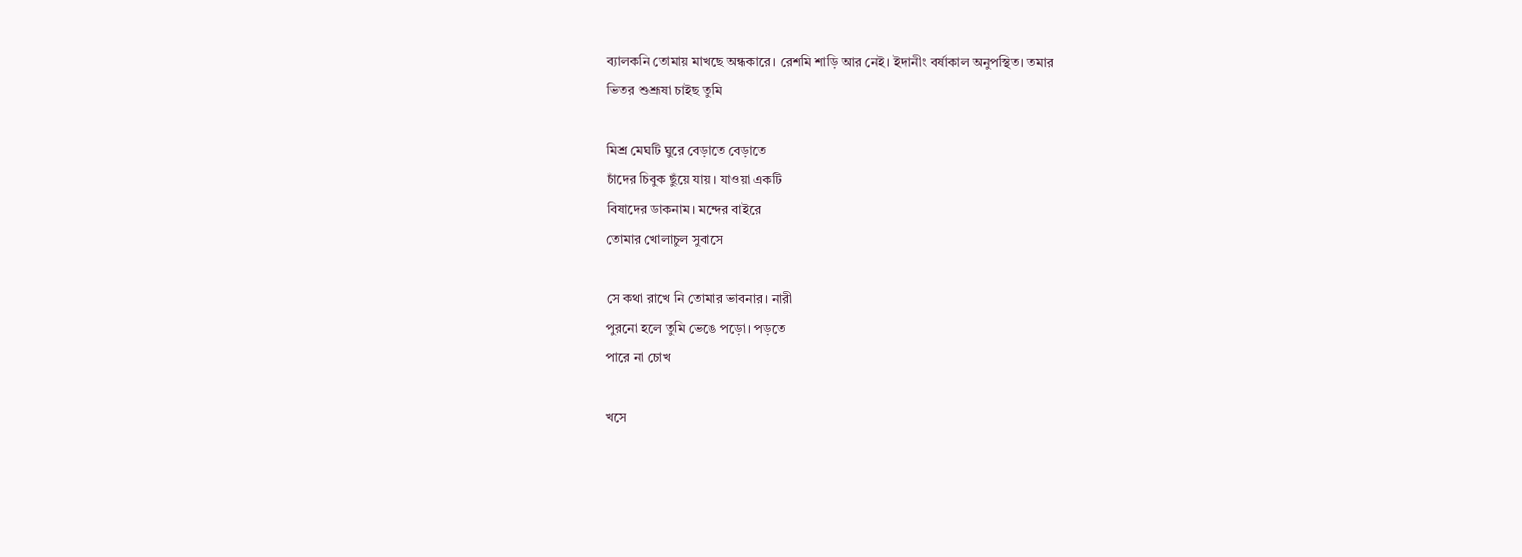ব্যালকনি তোমায় মাখছে অন্ধকারে। রেশমি শাড়ি আর নেই। ইদানীং বর্ষাকাল অনুপস্থিত। তমার
ভিতর শুশ্রূষা চাইছ তুমি

মিশ্র মেঘটি ঘুরে বেড়াতে বেড়াতে
চাঁদের চিবুক ছুঁয়ে যায়। যাওয়া একটি
বিষাদের ডাকনাম। মন্দের বাইরে
তোমার খোলাচুল সুবাসে

সে কথা রাখে নি তোমার ভাবনার। নারী
পুরনো হলে তুমি ভেঙে পড়ো। পড়তে
পারে না চোখ

খসে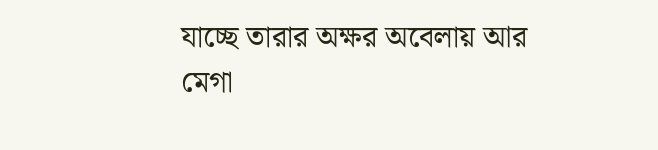যাচ্ছে তারার অক্ষর অবেলায় আর
মেগা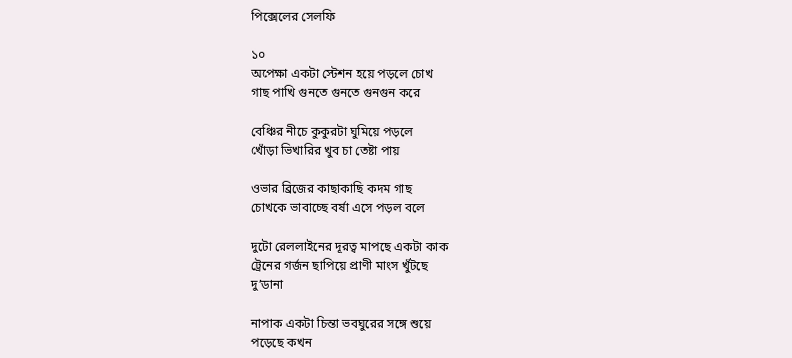পিক্সেলের সেলফি

১০
অপেক্ষা একটা স্টেশন হয়ে পড়লে চোখ
গাছ পাখি গুনতে গুনতে গুনগুন করে

বেঞ্চির নীচে কুকুরটা ঘুমিয়ে পড়লে
খোঁড়া ভিখারির খুব চা তেষ্টা পায়

ওভার ব্রিজের কাছাকাছি কদম গাছ
চোখকে ভাবাচ্ছে বর্ষা এসে পড়ল বলে

দুটো রেললাইনের দূরত্ব মাপছে একটা কাক
ট্রেনের গর্জন ছাপিয়ে প্রাণী মাংস খুঁটছে
দু’ডানা

নাপাক একটা চিন্তা ভবঘুরের সঙ্গে শুয়ে
পড়েছে কখন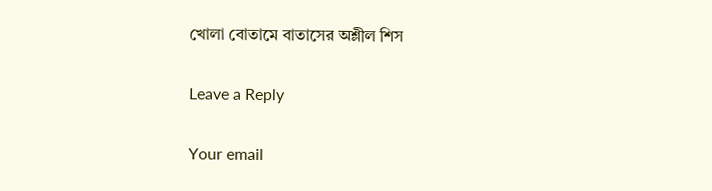খোলা বোতামে বাতাসের অশ্লীল শিস

Leave a Reply

Your email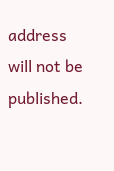address will not be published.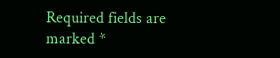Required fields are marked *